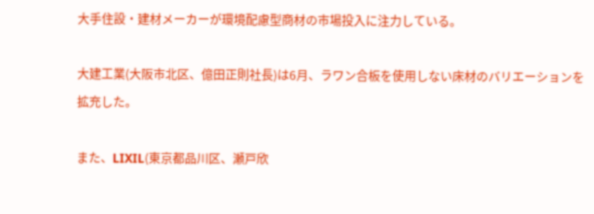大手住設・建材メーカーが環境配慮型商材の市場投入に注力している。

大建工業(大阪市北区、億田正則社長)は6月、ラワン合板を使用しない床材のバリエーションを拡充した。

また、LIXIL(東京都品川区、瀬戸欣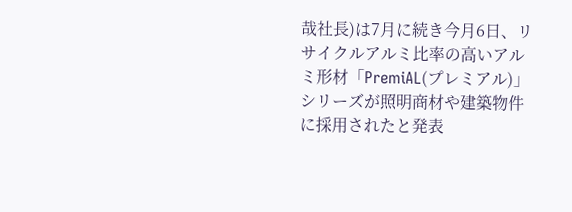哉社長)は7月に続き今月6日、リサイクルアルミ比率の高いアルミ形材「PremiAL(プレミアル)」シリーズが照明商材や建築物件に採用されたと発表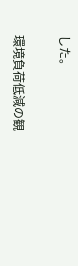した。

環境負荷低減の観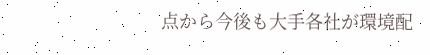点から今後も大手各社が環境配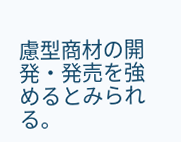慮型商材の開発・発売を強めるとみられる。